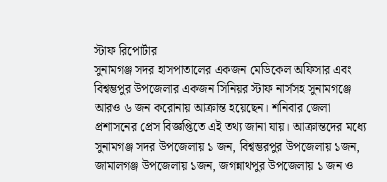স্টাফ রিপোর্টার
সুনামগঞ্জ সদর হাসপাতালের একজন মেডিকেল অফিসার এবং বিশ্বম্ভপুর উপজেলার একজন সিনিয়র স্টাফ নার্সসহ সুনামগঞ্জে আরও ৬ জন করোনায় আক্রান্ত হয়েছেন। শনিবার জেলা প্রশাসনের প্রেস বিজ্ঞপ্তিতে এই তথ্য জানা যায়। আক্রান্তদের মধ্যে সুনামগঞ্জ সদর উপজেলায় ১ জন, বিশ্বম্ভরপুর উপজেলায় ১জন, জামালগঞ্জ উপজেলায় ১জন, জগন্নাথপুর উপজেলায় ১ জন ও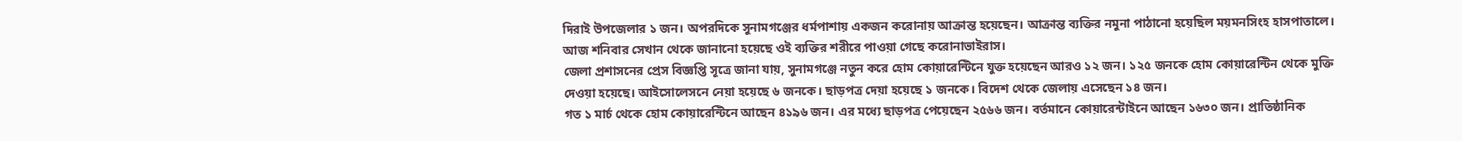দিরাই উপজেলার ১ জন। অপরদিকে সুনামগঞ্জের ধর্মপাশায় একজন করোনায় আক্রান্ত হয়েছেন। আক্রান্ত ব্যক্তির নমুনা পাঠানো হয়েছিল ময়মনসিংহ হাসপাতালে। আজ শনিবার সেখান থেকে জানানো হয়েছে ওই ব্যক্তির শরীরে পাওয়া গেছে করোনাভাইরাস।
জেলা প্রশাসনের প্রেস বিজ্ঞপ্তি সূত্রে জানা যায়, সুনামগঞ্জে নতুন করে হোম কোয়ারেন্টিনে যুক্ত হয়েছেন আরও ১২ জন। ১২৫ জনকে হোম কোয়ারেন্টিন থেকে মুক্তি দেওয়া হয়েছে। আইসোলেসনে নেয়া হয়েছে ৬ জনকে। ছাড়পত্র দেয়া হয়েছে ১ জনকে। বিদেশ থেকে জেলায় এসেছেন ১৪ জন।
গত ১ মার্চ থেকে হোম কোয়ারেন্টিনে আছেন ৪১৯৬ জন। এর মধ্যে ছাড়পত্র পেয়েছেন ২৫৬৬ জন। বর্তমানে কোয়ারেন্টাইনে আছেন ১৬৩০ জন। প্রাতিষ্ঠানিক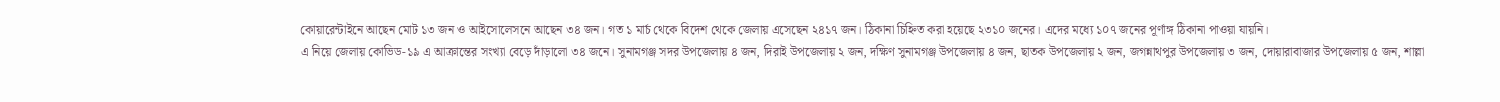কোয়ারেন্টাইনে আছেন মোট ১৩ জন ও আইসোলেসনে আছেন ৩৪ জন। গত ১ মার্চ থেকে বিদেশ থেকে জেলায় এসেছেন ২৪১৭ জন। ঠিকানা চিহ্নিত করা হয়েছে ২৩১০ জনের। এদের মধ্যে ১০৭ জনের পূর্ণাঙ্গ ঠিকানা পাওয়া যায়নি।
এ নিয়ে জেলায় কোভিড-১৯ এ আক্রান্তের সংখ্যা বেড়ে দাঁড়ালো ৩৪ জনে। সুনামগঞ্জ সদর উপজেলায় ৪ জন, দিরাই উপজেলায় ২ জন, দক্ষিণ সুনামগঞ্জ উপজেলায় ৪ জন, ছাতক উপজেলায় ২ জন, জগন্নাথপুর উপজেলায় ৩ জন, দোয়ারাবাজার উপজেলায় ৫ জন, শাল্লা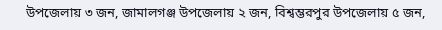উপজেলায় ৩ জন, জামালগঞ্জ উপজেলায় ২ জন, বিশ্বম্ভরপুর উপজেলায় ৫ জন,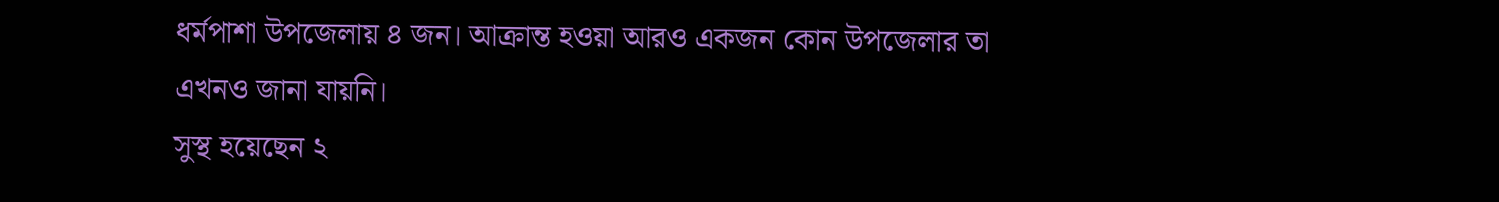ধর্মপাশা উপজেলায় ৪ জন। আক্রান্ত হওয়া আরও একজন কোন উপজেলার তা এখনও জানা যায়নি।
সুস্থ হয়েছেন ২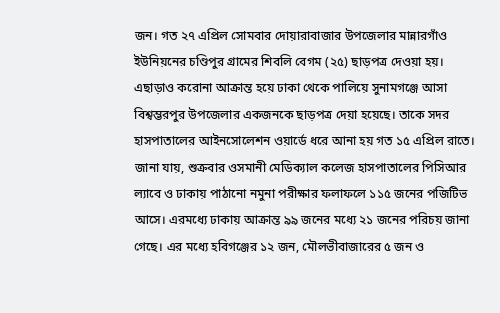জন। গত ২৭ এপ্রিল সোমবার দোয়ারাবাজার উপজেলার মান্নারগাঁও ইউনিয়নের চণ্ডিপুর গ্রামের শিবলি বেগম (২৫) ছাড়পত্র দেওয়া হয়। এছাড়াও করোনা আক্রান্ত হয়ে ঢাকা থেকে পালিয়ে সুনামগঞ্জে আসা বিশ্বম্ভরপুর উপজেলার একজনকে ছাড়পত্র দেয়া হয়েছে। তাকে সদর হাসপাতালের আইনসোলেশন ওয়ার্ডে ধরে আনা হয় গত ১৫ এপ্রিল রাতে।
জানা যায়, শুক্রবার ওসমানী মেডিক্যাল কলেজ হাসপাতালের পিসিআর ল্যাবে ও ঢাকায় পাঠানো নমুনা পরীক্ষার ফলাফলে ১১৫ জনের পজিটিভ আসে। এরমধ্যে ঢাকায় আক্রান্ত ৯৯ জনের মধ্যে ২১ জনের পরিচয় জানা গেছে। এর মধ্যে হবিগঞ্জের ১২ জন, মৌলভীবাজারের ৫ জন ও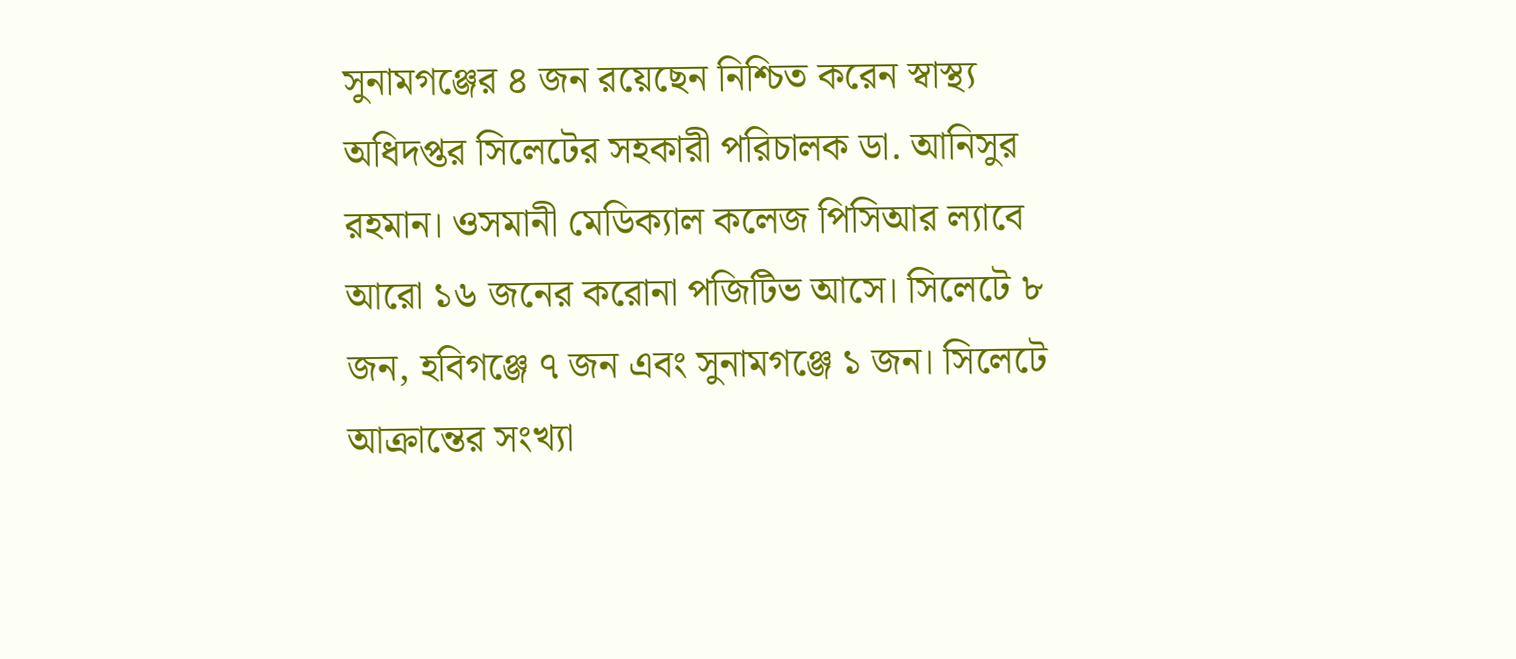সুনামগঞ্জের ৪ জন রয়েছেন নিশ্চিত করেন স্বাস্থ্য অধিদপ্তর সিলেটের সহকারী পরিচালক ডা. আনিসুর রহমান। ওসমানী মেডিক্যাল কলেজ পিসিআর ল্যাবে আরো ১৬ জনের করোনা পজিটিভ আসে। সিলেটে ৮ জন, হবিগঞ্জে ৭ জন এবং সুনামগঞ্জে ১ জন। সিলেটে আক্রান্তের সংখ্যা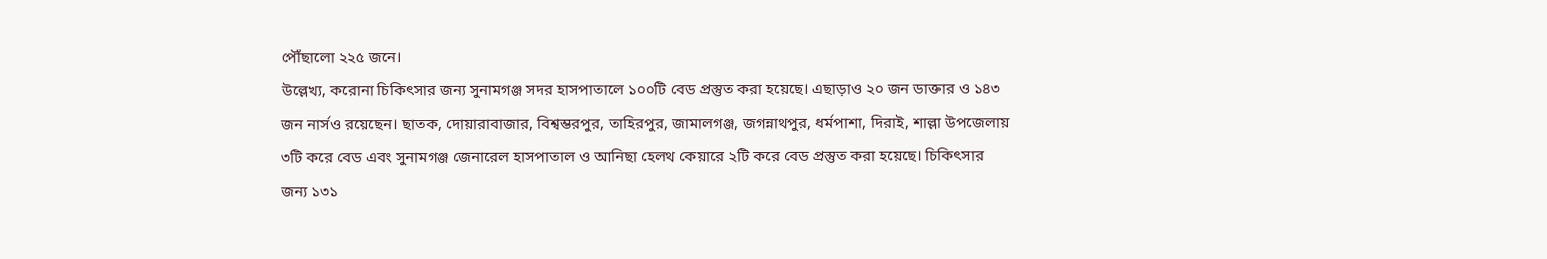পৌঁছালো ২২৫ জনে।
উল্লেখ্য, করোনা চিকিৎসার জন্য সুনামগঞ্জ সদর হাসপাতালে ১০০টি বেড প্রস্তুত করা হয়েছে। এছাড়াও ২০ জন ডাক্তার ও ১৪৩ জন নার্সও রয়েছেন। ছাতক, দোয়ারাবাজার, বিশ্বম্ভরপুর, তাহিরপুর, জামালগঞ্জ, জগন্নাথপুর, ধর্মপাশা, দিরাই, শাল্লা উপজেলায় ৩টি করে বেড এবং সুনামগঞ্জ জেনারেল হাসপাতাল ও আনিছা হেলথ কেয়ারে ২টি করে বেড প্রস্তুত করা হয়েছে। চিকিৎসার জন্য ১৩১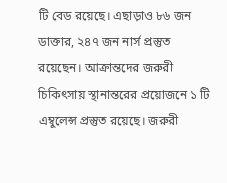টি বেড রয়েছে। এছাড়াও ৮৬ জন ডাক্তার, ২৪৭ জন নার্স প্রস্তুত রয়েছেন। আক্রান্তদের জরুরী চিকিৎসায় স্থানান্তরের প্রয়োজনে ১ টি এম্বুলেন্স প্রস্তুত রয়েছে। জরুরী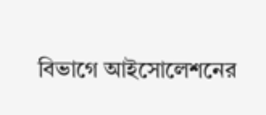বিভাগে আইসোলেশনের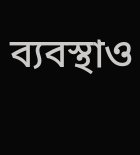ব্যবস্থাও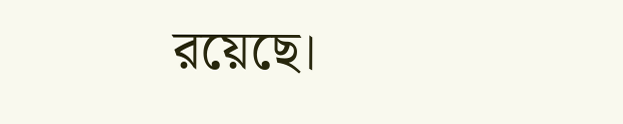রয়েছে।